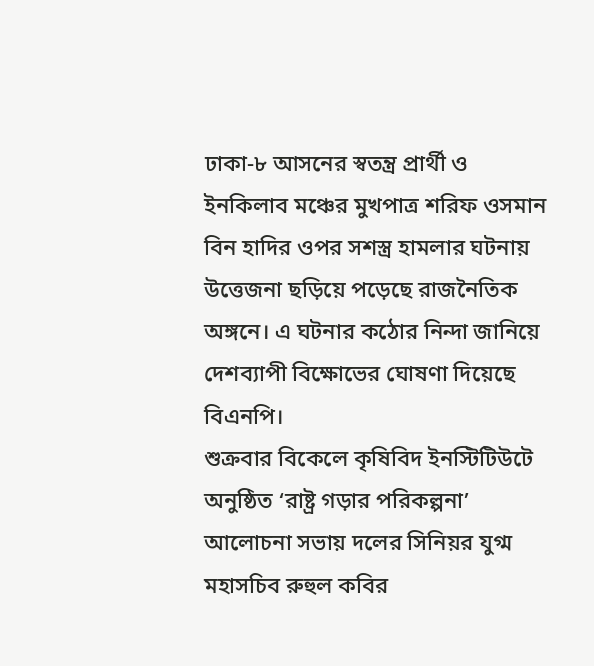ঢাকা-৮ আসনের স্বতন্ত্র প্রার্থী ও ইনকিলাব মঞ্চের মুখপাত্র শরিফ ওসমান বিন হাদির ওপর সশস্ত্র হামলার ঘটনায় উত্তেজনা ছড়িয়ে পড়েছে রাজনৈতিক অঙ্গনে। এ ঘটনার কঠোর নিন্দা জানিয়ে দেশব্যাপী বিক্ষোভের ঘোষণা দিয়েছে বিএনপি।
শুক্রবার বিকেলে কৃষিবিদ ইনস্টিটিউটে অনুষ্ঠিত ‘রাষ্ট্র গড়ার পরিকল্পনা’ আলোচনা সভায় দলের সিনিয়র যুগ্ম মহাসচিব রুহুল কবির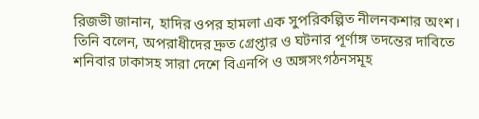রিজভী জানান, হাদির ওপর হামলা এক সুপরিকল্পিত নীলনকশার অংশ। তিনি বলেন, অপরাধীদের দ্রুত গ্রেপ্তার ও ঘটনার পূর্ণাঙ্গ তদন্তের দাবিতে শনিবার ঢাকাসহ সারা দেশে বিএনপি ও অঙ্গসংগঠনসমূহ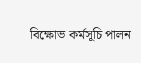বিক্ষোভ কর্মসূচি পালন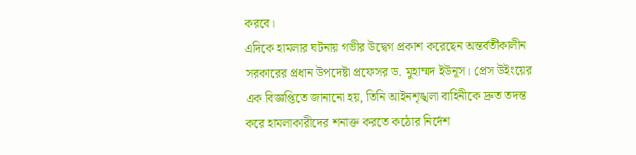করবে।
এদিকে হামলার ঘটনায় গভীর উদ্বেগ প্রকাশ করেছেন অন্তর্বর্তীকালীন সরকারের প্রধান উপদেষ্টা প্রফেসর ড. মুহাম্মদ ইউনূস। প্রেস উইংয়ের এক বিজ্ঞপ্তিতে জানানো হয়, তিনি আইনশৃঙ্খলা বাহিনীকে দ্রুত তদন্ত করে হামলাকারীদের শনাক্ত করতে কঠোর নির্দেশ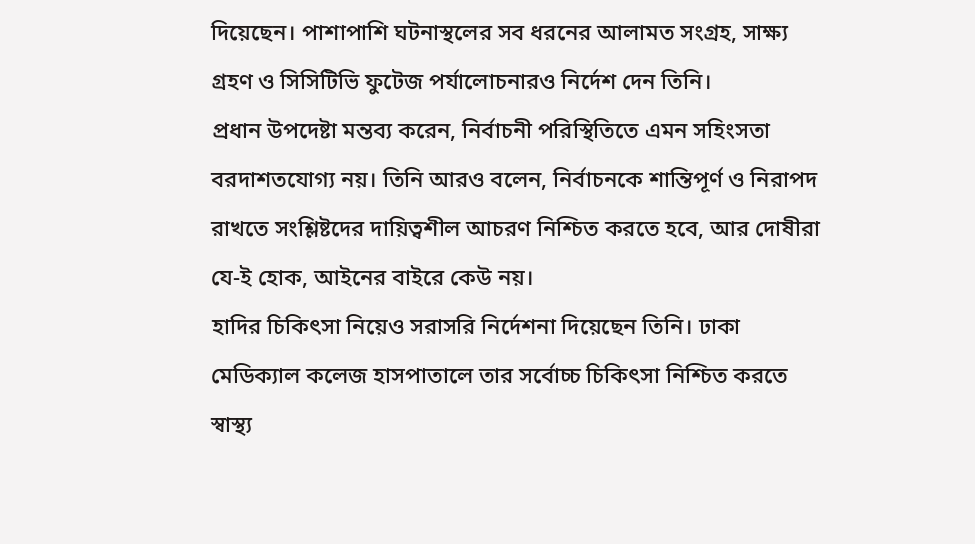দিয়েছেন। পাশাপাশি ঘটনাস্থলের সব ধরনের আলামত সংগ্রহ, সাক্ষ্য গ্রহণ ও সিসিটিভি ফুটেজ পর্যালোচনারও নির্দেশ দেন তিনি।
প্রধান উপদেষ্টা মন্তব্য করেন, নির্বাচনী পরিস্থিতিতে এমন সহিংসতা বরদাশতযোগ্য নয়। তিনি আরও বলেন, নির্বাচনকে শান্তিপূর্ণ ও নিরাপদ রাখতে সংশ্লিষ্টদের দায়িত্বশীল আচরণ নিশ্চিত করতে হবে, আর দোষীরা যে-ই হোক, আইনের বাইরে কেউ নয়।
হাদির চিকিৎসা নিয়েও সরাসরি নির্দেশনা দিয়েছেন তিনি। ঢাকা মেডিক্যাল কলেজ হাসপাতালে তার সর্বোচ্চ চিকিৎসা নিশ্চিত করতে স্বাস্থ্য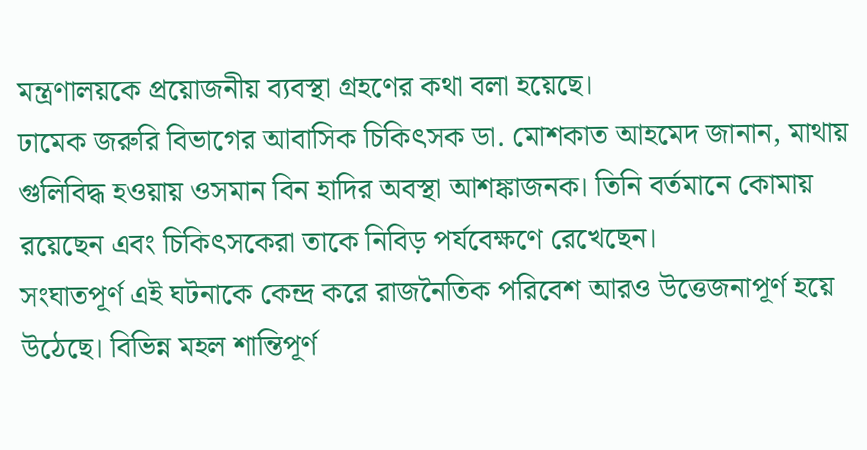মন্ত্রণালয়কে প্রয়োজনীয় ব্যবস্থা গ্রহণের কথা বলা হয়েছে।
ঢামেক জরুরি বিভাগের আবাসিক চিকিৎসক ডা. মোশকাত আহমেদ জানান, মাথায় গুলিবিদ্ধ হওয়ায় ওসমান বিন হাদির অবস্থা আশঙ্কাজনক। তিনি বর্তমানে কোমায় রয়েছেন এবং চিকিৎসকেরা তাকে নিবিড় পর্যবেক্ষণে রেখেছেন।
সংঘাতপূর্ণ এই ঘটনাকে কেন্দ্র করে রাজনৈতিক পরিবেশ আরও উত্তেজনাপূর্ণ হয়ে উঠেছে। বিভিন্ন মহল শান্তিপূর্ণ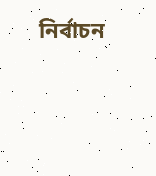নির্বাচন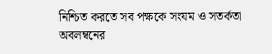নিশ্চিত করতে সব পক্ষকে সংযম ও সতর্কতা অবলম্বনের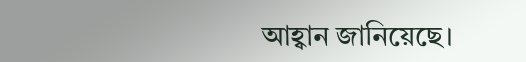আহ্বান জানিয়েছে।